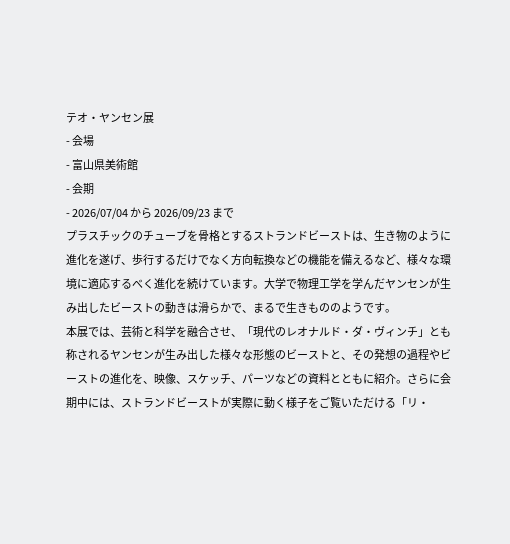テオ・ヤンセン展
- 会場
- 富山県美術館
- 会期
- 2026/07/04 から 2026/09/23 まで
プラスチックのチューブを骨格とするストランドビーストは、生き物のように進化を遂げ、歩行するだけでなく方向転換などの機能を備えるなど、様々な環境に適応するべく進化を続けています。大学で物理工学を学んだヤンセンが生み出したビーストの動きは滑らかで、まるで生きもののようです。
本展では、芸術と科学を融合させ、「現代のレオナルド・ダ・ヴィンチ」とも称されるヤンセンが生み出した様々な形態のビーストと、その発想の過程やビーストの進化を、映像、スケッチ、パーツなどの資料とともに紹介。さらに会期中には、ストランドビーストが実際に動く様子をご覧いただける「リ・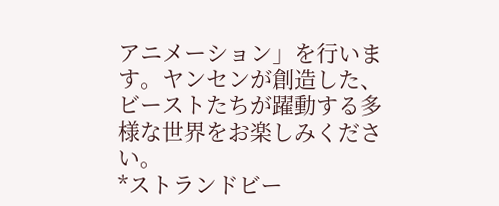アニメーション」を行います。ヤンセンが創造した、ビーストたちが躍動する多様な世界をお楽しみください。
*ストランドビー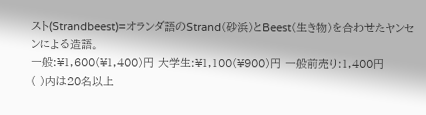スト(Strandbeest)=オランダ語のStrand(砂浜)とBeest(生き物)を合わせたヤンセンによる造語。
一般:¥1,600(¥1,400)円 大学生:¥1,100(¥900)円 一般前売り:1,400円
( )内は20名以上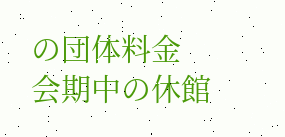の団体料金
会期中の休館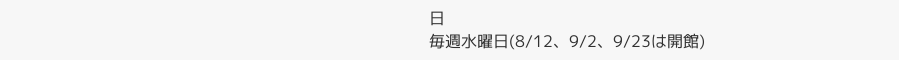日
毎週水曜日(8/12、9/2、9/23は開館)